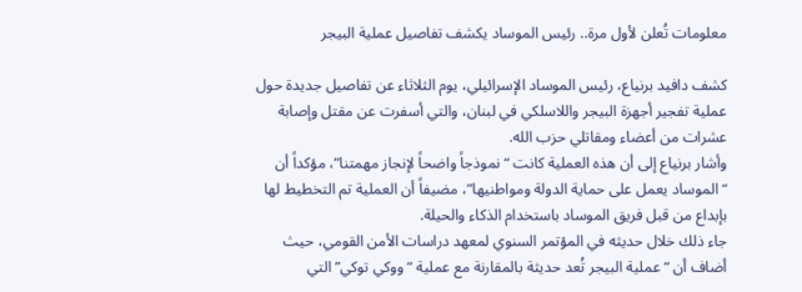معلومات تُعلن لأول مرة.. رئيس الموساد يكشف تفاصيل عملية البيجر

كشف دافيد برنياع، رئيس الموساد الإسرائيلي، يوم الثلاثاء عن تفاصيل جديدة حول عملية تفجير أجهزة البيجر واللاسلكي في لبنان، والتي أسفرت عن مقتل وإصابة عشرات من أعضاء ومقاتلي حزب الله.
وأشار برنياع إلى أن هذه العملية كانت “نموذجاً واضحاً لإنجاز مهمتنا”، مؤكداً أن “الموساد يعمل على حماية الدولة ومواطنيها”، مضيفاً أن العملية تم التخطيط لها بإبداع من قبل فريق الموساد باستخدام الذكاء والحيلة.
جاء ذلك خلال حديثه في المؤتمر السنوي لمعهد دراسات الأمن القومي، حيث أضاف أن “عملية البيجر تُعد حديثة بالمقارنة مع عملية “ووكي توكي” التي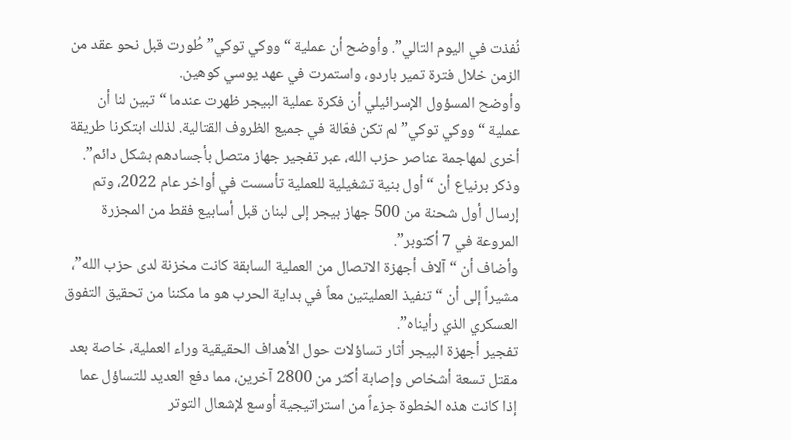نُفذت في اليوم التالي”. وأوضح أن عملية “ووكي توكي” طُورت قبل نحو عقد من الزمن خلال فترة تمير باردو، واستمرت في عهد يوسي كوهين.
وأوضح المسؤول الإسرائيلي أن فكرة عملية البيجر ظهرت عندما “تبين لنا أن عملية “ووكي توكي” لم تكن فعّالة في جميع الظروف القتالية. لذلك ابتكرنا طريقة أخرى لمهاجمة عناصر حزب الله، عبر تفجير جهاز متصل بأجسادهم بشكل دائم”.
وذكر برنياع أن “أول بنية تشغيلية للعملية تأسست في أواخر عام 2022، وتم إرسال أول شحنة من 500 جهاز بيجر إلى لبنان قبل أسابيع فقط من المجزرة المروعة في 7 أكتوبر”.
وأضاف أن “آلاف أجهزة الاتصال من العملية السابقة كانت مخزنة لدى حزب الله”، مشيراً إلى أن “تنفيذ العمليتين معاً في بداية الحرب هو ما مكننا من تحقيق التفوق العسكري الذي رأيناه”.
تفجير أجهزة البيجر أثار تساؤلات حول الأهداف الحقيقية وراء العملية، خاصة بعد مقتل تسعة أشخاص وإصابة أكثر من 2800 آخرين، مما دفع العديد للتساؤل عما إذا كانت هذه الخطوة جزءاً من استراتيجية أوسع لإشعال التوتر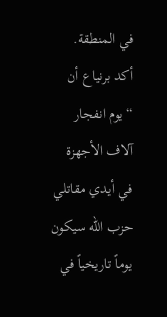في المنطقة.
أكد برنياع أن “يوم انفجار آلاف الأجهزة في أيدي مقاتلي حزب الله سيكون يوماً تاريخياً في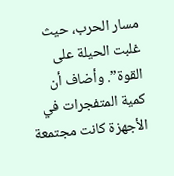مسار الحرب، حيث غلبت الحيلة على القوة”. وأضاف أن كمية المتفجرات في الأجهزة كانت مجتمعة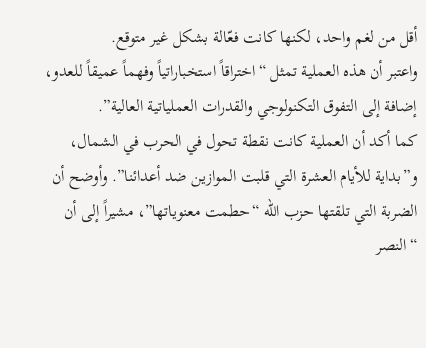أقل من لغم واحد، لكنها كانت فعّالة بشكل غير متوقع.
واعتبر أن هذه العملية تمثل “اختراقاً استخباراتياً وفهماً عميقاً للعدو، إضافة إلى التفوق التكنولوجي والقدرات العملياتية العالية”.
كما أكد أن العملية كانت نقطة تحول في الحرب في الشمال، و”بداية للأيام العشرة التي قلبت الموازين ضد أعدائنا”. وأوضح أن الضربة التي تلقتها حزب الله “حطمت معنوياتها”، مشيراً إلى أن “النصر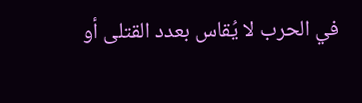في الحرب لا يُقاس بعدد القتلى أو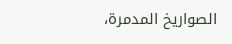الصواريخ المدمرة،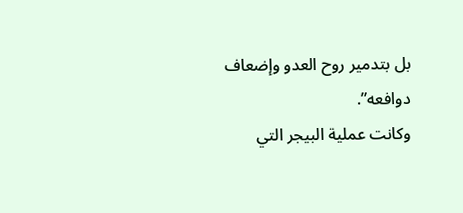بل بتدمير روح العدو وإضعاف دوافعه”.
وكانت عملية البيجر التي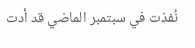نُفذت في سبتمبر الماضي قد أدت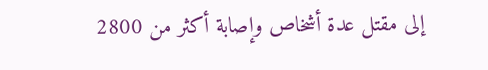إلى مقتل عدة أشخاص وإصابة أكثر من 2800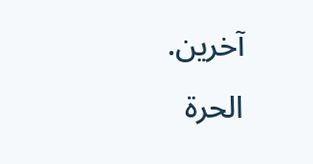آخرين.
الحرة